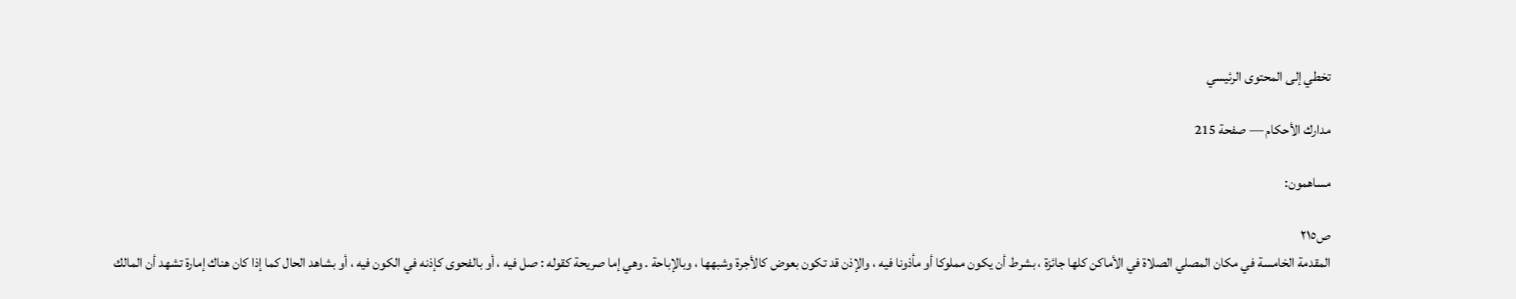تخطي إلى المحتوى الرئيسي

مدارك الأحكام — صفحة 215

مساهمون:

ص٢١٥
المقدمة الخامسة في مكان المصلي الصلاة في الأماكن كلها جائزة ، بشرط أن يكون مملوكا أو مأذونا فيه ، والإذن قد تكون بعوض كالأجرة وشبهها ، وبالإباحة . وهي إما صريحة كقوله : صل فيه ، أو بالفحوى كإذنه في الكون فيه ، أو بشاهد الحال كما إذا كان هناك إمارة تشهد أن المالك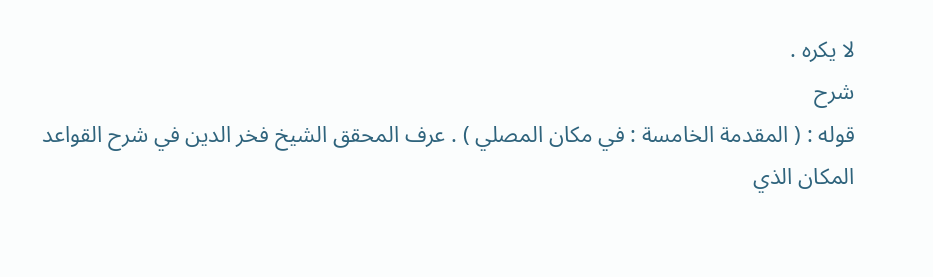لا يكره .
شرح
قوله : ( المقدمة الخامسة : في مكان المصلي ) . عرف المحقق الشيخ فخر الدين في شرح القواعد المكان الذي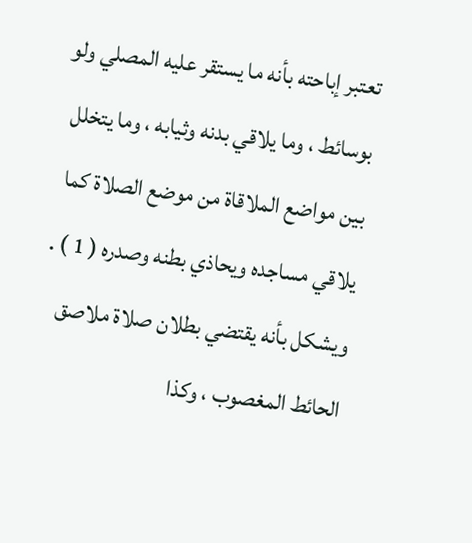تعتبر إباحته بأنه ما يستقر عليه المصلي ولو بوسائط ، وما يلاقي بدنه وثيابه ، وما يتخلل بين مواضع الملاقاة من موضع الصلاة كما يلاقي مساجده ويحاذي بطنه وصدره ( 1 ) . ويشكل بأنه يقتضي بطلان صلاة ملاصق الحائط المغصوب ، وكذا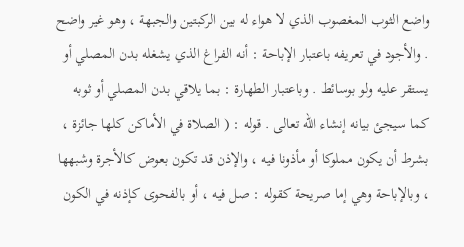واضع الثوب المغصوب الذي لا هواء له بين الركبتين والجبهة ، وهو غير واضح . والأجود في تعريفه باعتبار الإباحة : أنه الفراغ الذي يشغله بدن المصلي أو يستقر عليه ولو بوسائط . وباعتبار الطهارة : بما يلاقي بدن المصلي أو ثوبه كما سيجئ بيانه إنشاء الله تعالى . قوله : ( الصلاة في الأماكن كلها جائزة ، بشرط أن يكون مملوكا أو مأذونا فيه ، والإذن قد تكون بعوض كالأجرة وشبهها ، وبالإباحة وهي إما صريحة كقوله : صل فيه ، أو بالفحوى كإذنه في الكون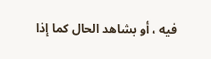فيه ، أو بشاهد الحال كما إذا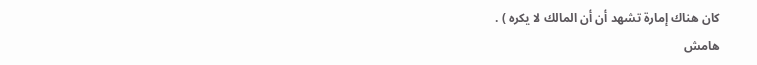كان هناك إمارة تشهد أن أن المالك لا يكره ) .
هامش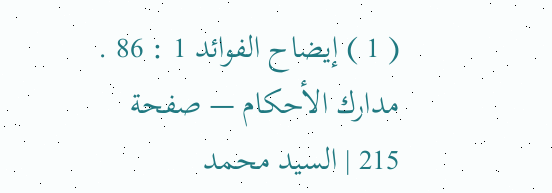( 1 ) إيضاح الفوائد 1 : 86 .
مدارك الأحكام — صفحة 215 | السيد محمد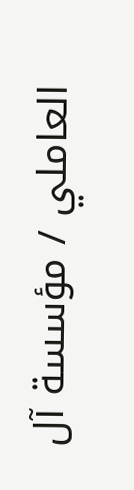العاملي / مؤسسة آل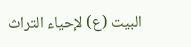البيت (ع) لإحياء التراث